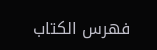فهرس الكتاب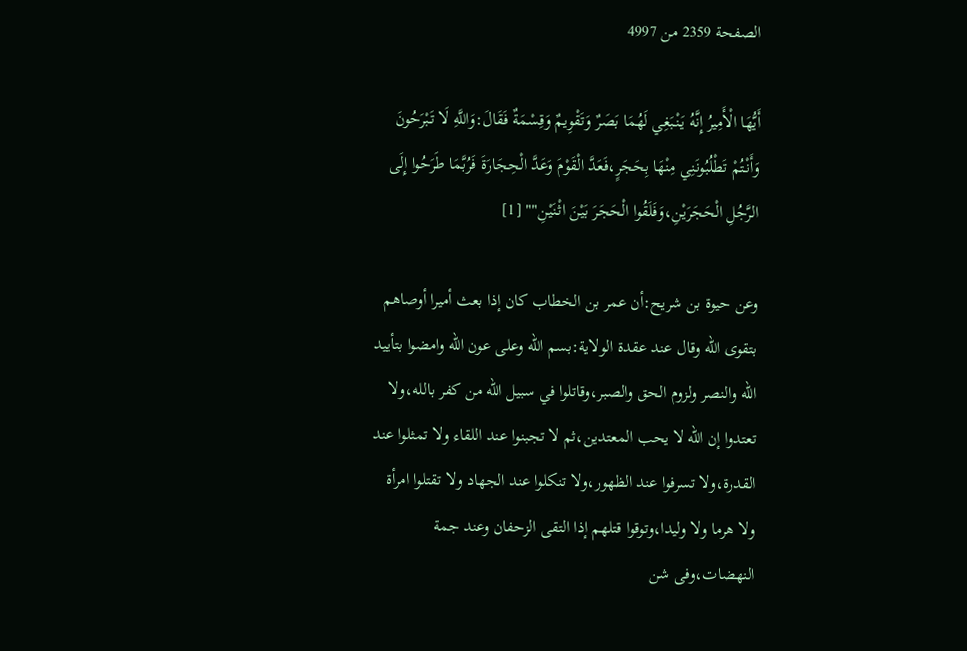الصفحة 2359 من 4997

أَيُّهَا الْأَمِيرُ إِنَّهُ يَنْبَغِي لَهُمَا بَصَرٌ وَتَقْوِيمٌ وَقِسْمَةٌ فَقَالَ:وَاللَّهِ لَا تَبْرَحُونَ وَأَنْتُمْ تَطْلُبُونَنِي مِنْهَا بِحَجَرٍ،فَعَدَّ الْقَوْمَ وَعَدَّ الْحِجَارَةَ فَرُبَّمَا طَرَحُوا إِلَى الرَّجُلِ الْحَجَرَيْنِ،وَفَلَقُوا الْحَجَرَ بَيْنَ اثْنَيْنِ"" [1]

وعن حيوة بن شريح:أن عمر بن الخطاب كان إذا بعث أميرا أوصاهم بتقوى الله وقال عند عقدة الولاية:بسم الله وعلى عون الله وامضوا بتأييد الله والنصر ولزوم الحق والصبر،وقاتلوا في سبيل الله من كفر بالله،ولا تعتدوا إن الله لا يحب المعتدين،ثم لا تجبنوا عند اللقاء ولا تمثلوا عند القدرة،ولا تسرفوا عند الظهور،ولا تنكلوا عند الجهاد ولا تقتلوا امرأة ولا هرما ولا وليدا،وتوقوا قتلهم إذا التقى الزحفان وعند جمة النهضات،وفى شن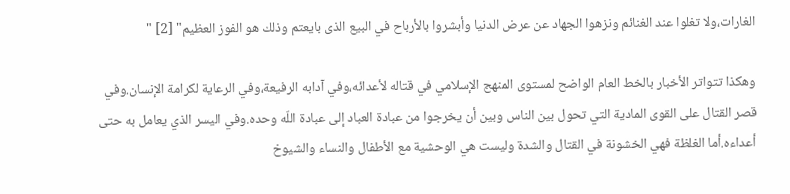الغارات،ولا تغلوا عند الغنائم ونزهوا الجهاد عن عرض الدنيا وأبشروا بالأرباح في البيع الذى بايعتم وذلك هو الفوز العظيم" [2] "

وهكذا تتواتر الأخبار بالخط العام الواضح لمستوى المنهج الإسلامي في قتاله لأعدائه،وفي آدابه الرفيعة،وفي الرعاية لكرامة الإنسان.وفي قصر القتال على القوى المادية التي تحول بين الناس وبين أن يخرجوا من عبادة العباد إلى عبادة اللّه وحده.وفي اليسر الذي يعامل به حتى أعداءه.أما الغلظة فهي الخشونة في القتال والشدة وليست هي الوحشية مع الأطفال والنساء والشيوخ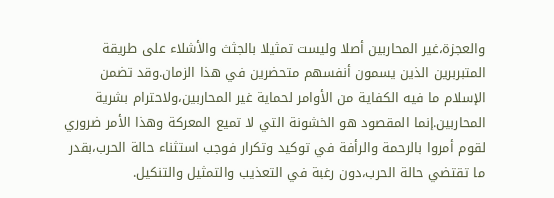والعجزة،غير المحاربين أصلا وليست تمثيلا بالجثث والأشلاء على طريقة المتبربرين الذين يسمون أنفسهم متحضرين في هذا الزمان.وقد تضمن الإسلام ما فيه الكفاية من الأوامر لحماية غير المحاربين،ولاحترام بشرية المحاربين.إنما المقصود هو الخشونة التي لا تميع المعركة وهذا الأمر ضروري لقوم أمروا بالرحمة والرأفة في توكيد وتكرار فوجب استثناء حالة الحرب،بقدر ما تقتضي حالة الحرب،دون رغبة في التعذيب والتمثيل والتنكيل.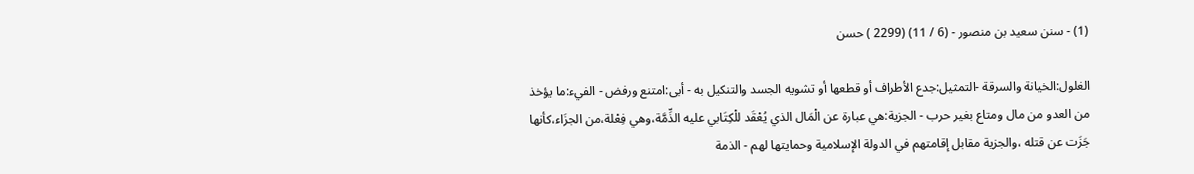(1) - سنن سعيد بن منصور - (6 / 11) (2299 ) حسن

الغلول:الخيانة والسرقة -التمثيل:جدع الأطراف أو قطعها أو تشويه الجسد والتنكيل به - أبى:امتنع ورفض - الفيء:ما يؤخذ من العدو من مال ومتاع بغير حرب - الجزية:هي عبارة عن الْمَال الذي يُعْقَد للْكِتَابي عليه الذِّمَّة،وهي فِعْلة،من الجزَاء،كأنها جَزَت عن قتله ،والجزية مقابل إقامتهم في الدولة الإسلامية وحمايتها لهم - الذمة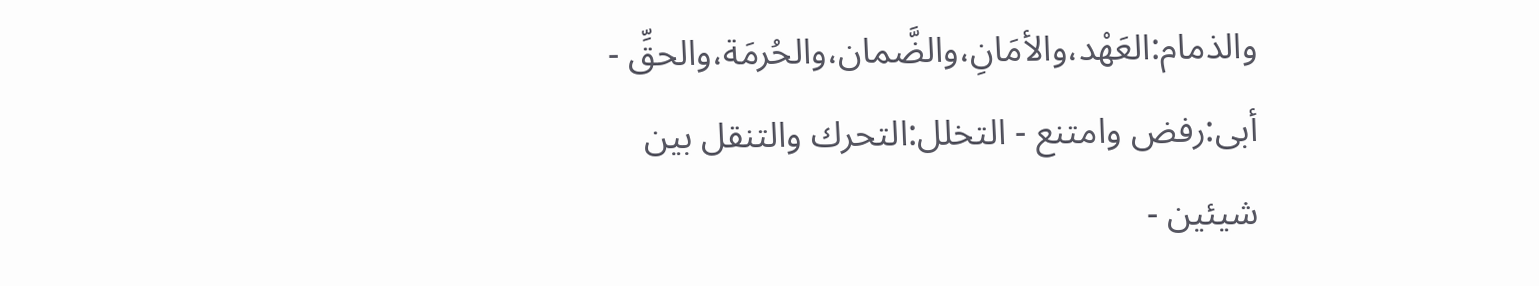والذمام:العَهْد،والأمَانِ،والضَّمان،والحُرمَة،والحقِّ - أبى:رفض وامتنع - التخلل:التحرك والتنقل بين شيئين -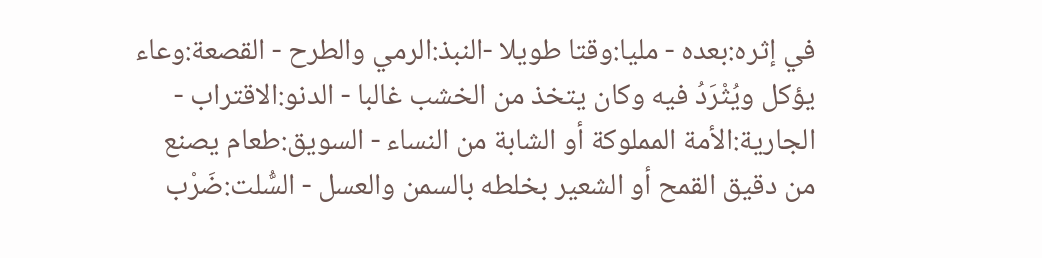في إثره:بعده - مليا:وقتا طويلا -النبذ:الرمي والطرح - القصعة:وعاء يؤكل ويُثْرَدُ فيه وكان يتخذ من الخشب غالبا - الدنو:الاقتراب - الجارية:الأمة المملوكة أو الشابة من النساء - السويق:طعام يصنع من دقيق القمح أو الشعير بخلطه بالسمن والعسل - السُّلت:ضَرْب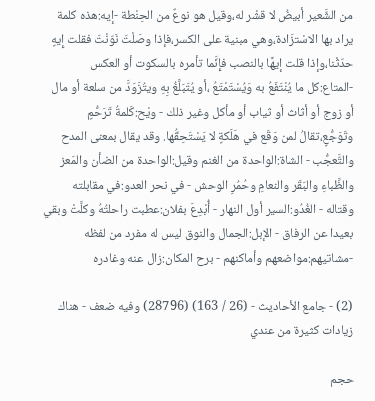من الشَّعير أبيضُ لا قشْر له،وقيل هو نوعٌ من الحِنْطة -إيه:هذه كلمة يراد بها الاسْتزَادة،وهي مبنية على الكسر،فإذا وصَلْتَ نَوّنْتَ فقلت إِيهٍ حدّثْنا،وإذا قلت إيهًا بالنصب فإِنَّما تأمره بالسكوت أو العكس -المتاع:كل ما يُنْتَفَعُ به وَيُسْتَمْتَعُ ،أو يُتَبَلَّغُ بِهِ ويتُزَوَدَّ من سلعة أو مال أو زوج أو أثاث أو ثياب أو مأكل وغير ذلك - ويْح:كَلمةُ تَرَحُّمٍ وتَوَجُّعٍ،تقالُ لمن وَقَع في هَلَكةٍ لا يَسْتَحِقُّها. وقد يقال بمعنى المدح والتَّعجُّب - الشاة:الواحدة من الغنم وقيل:الواحدة من الضأن والمَعز والظَّباءِ والبَقَر والنعامِ وحُمُرِ الوحش - في نحر العدو:في مقابلته وقتاله - الغُدُو:السير أول النهار - أُبْدِعَ بفلان:عطبت راحلتُهُ وكلَّتْ وبقي بعيدا عن الرفاق - الإبل:الجمال والنوق ليس له مفرد من لفظه -مشاتيهم:مواضعهم وأماكنهم - برح المكان:زال عنه وغادره

(2) - جامع الأحاديث - (26 / 163) (28796) وفيه ضعف - هناك زيادات كثيرة من عندي

حجم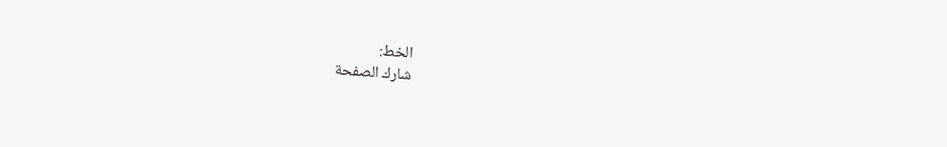الخط:
شارك الصفحة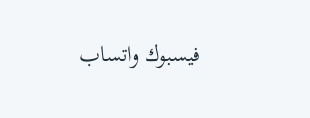فيسبوك واتساب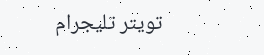تويتر تليجرام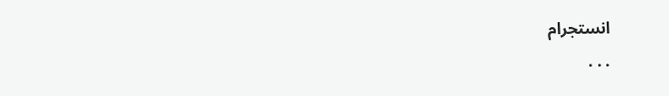انستجرام
. . .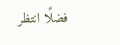فضلًا انتظر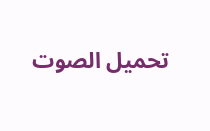تحميل الصوت